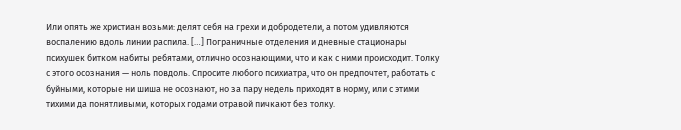Или опять же христиан возьми: делят себя на грехи и добродетели, а потом удивляются воспалению вдоль линии распила. […] Пограничные отделения и дневные стационары психушек битком набиты ребятами, отлично осознающими, что и как с ними происходит. Толку с этого осознания — ноль повдоль. Спросите любого психиатра, что он предпочтет, работать с буйными, которые ни шиша не осознают, но за пару недель приходят в норму, или с этими тихими да понятливыми, которых годами отравой пичкают без толку.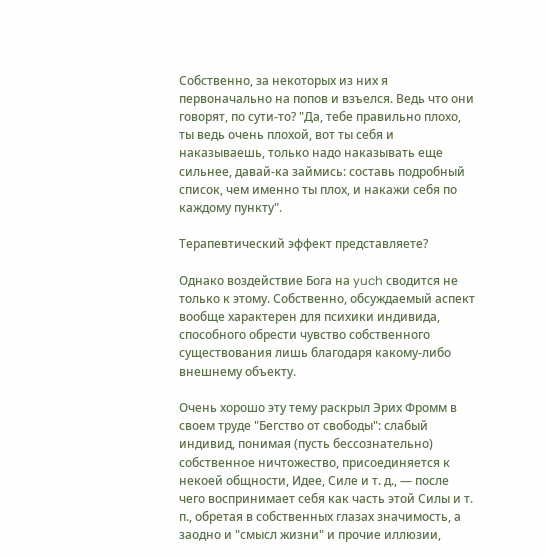Собственно, за некоторых из них я первоначально на попов и взъелся. Ведь что они говорят, по сути-то? "Да, тебе правильно плохо, ты ведь очень плохой, вот ты себя и наказываешь, только надо наказывать еще сильнее, давай-ка займись: составь подробный список, чем именно ты плох, и накажи себя по каждому пункту".

Терапевтический эффект представляете?

Однако воздействие Бога на yuch сводится не только к этому. Собственно, обсуждаемый аспект вообще характерен для психики индивида, способного обрести чувство собственного существования лишь благодаря какому-либо внешнему объекту.

Очень хорошо эту тему раскрыл Эрих Фромм в своем труде "Бегство от свободы": слабый индивид, понимая (пусть бессознательно) собственное ничтожество, присоединяется к некоей общности, Идее, Силе и т. д., — после чего воспринимает себя как часть этой Силы и т. п., обретая в собственных глазах значимость, а заодно и "смысл жизни" и прочие иллюзии,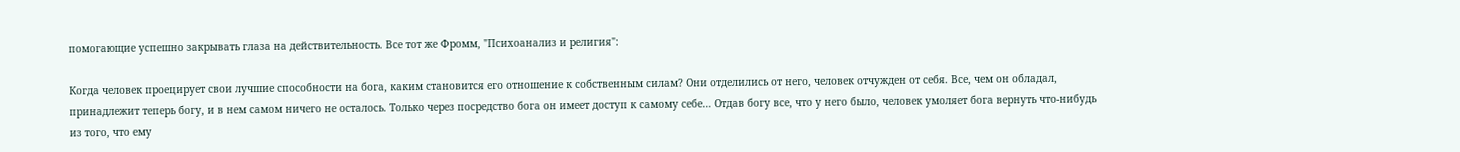помогающие успешно закрывать глаза на действительность. Все тот же Фромм, "Психоанализ и религия":

Когда человек проецирует свои лучшие способности на бога, каким становится его отношение к собственным силам? Они отделились от него, человек отчужден от себя. Все, чем он обладал, принадлежит теперь богу, и в нем самом ничего не осталось. Только через посредство бога он имеет доступ к самому себе… Отдав богу все, что у него было, человек умоляет бога вернуть что-нибудь из того, что ему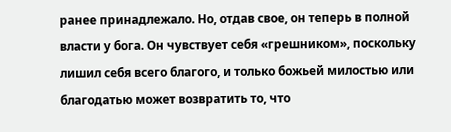ранее принадлежало. Но, отдав свое, он теперь в полной власти у бога. Он чувствует себя «грешником», поскольку лишил себя всего благого, и только божьей милостью или благодатью может возвратить то, что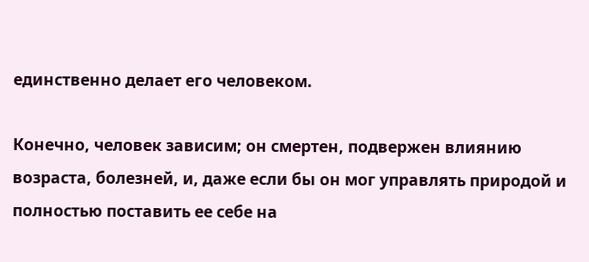единственно делает его человеком.

Конечно, человек зависим; он смертен, подвержен влиянию возраста, болезней, и, даже если бы он мог управлять природой и полностью поставить ее себе на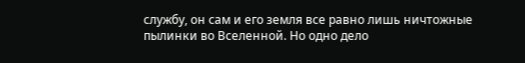службу, он сам и его земля все равно лишь ничтожные пылинки во Вселенной. Но одно дело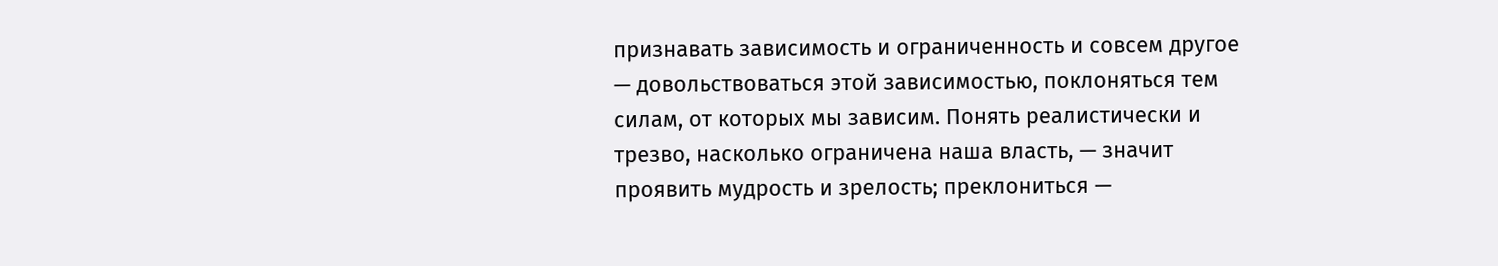признавать зависимость и ограниченность и совсем другое — довольствоваться этой зависимостью, поклоняться тем силам, от которых мы зависим. Понять реалистически и трезво, насколько ограничена наша власть, — значит проявить мудрость и зрелость; преклониться —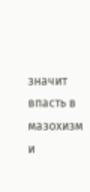значит впасть в мазохизм и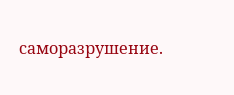саморазрушение.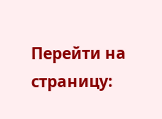Перейти на страницу: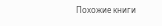Похожие книги